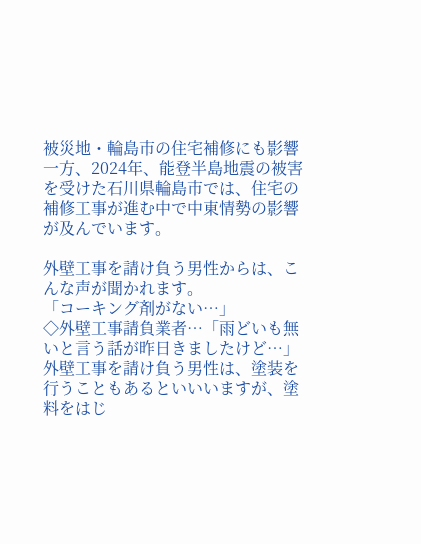被災地・輪島市の住宅補修にも影響
一方、2024年、能登半島地震の被害を受けた石川県輪島市では、住宅の補修工事が進む中で中東情勢の影響が及んでいます。

外壁工事を請け負う男性からは、こんな声が聞かれます。
「コーキング剤がない…」
◇外壁工事請負業者…「雨どいも無いと言う話が昨日きましたけど…」
外壁工事を請け負う男性は、塗装を行うこともあるといいいますが、塗料をはじ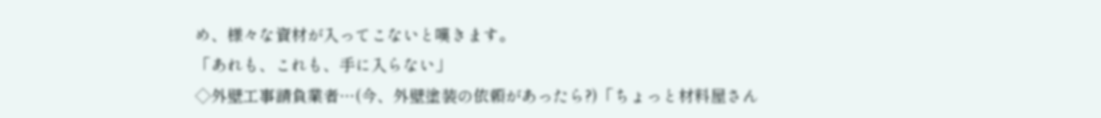め、様々な資材が入ってこないと嘆きます。
「あれも、これも、手に入らない」
◇外壁工事請負業者…(今、外壁塗装の依頼があったら?)「ちょっと材料屋さん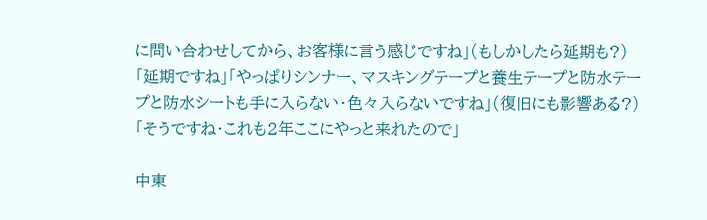に問い合わせしてから、お客様に言う感じですね」(もしかしたら延期も?)「延期ですね」「やっぱりシンナー、マスキングテープと養生テープと防水テープと防水シートも手に入らない・色々入らないですね」(復旧にも影響ある?)「そうですね・これも2年ここにやっと来れたので」

中東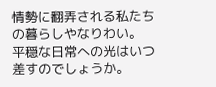情勢に翻弄される私たちの暮らしやなりわい。
平穏な日常への光はいつ差すのでしょうか。